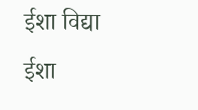ईशा विद्या
ईशा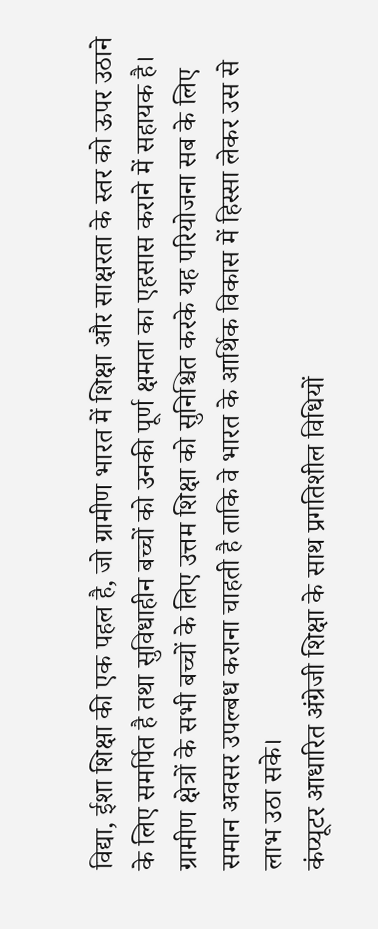विद्या, ईशा शिक्षा की एक पहल है, जो ग्रामीण भारत में शिक्षा और साक्षरता के स्तर को ऊपर उठाने के लिए समर्पित है तथा सुविधाहीन बच्चों को उनकी पूर्ण क्षमता का एहसास कराने में सहायक है। ग्रामीण क्षेत्रों के सभी बच्चों के लिए उत्तम शिक्षा को सुनिश्चित करके यह परियोजना सब के लिए समान अवसर उपल्बध कराना चाहती है ताकि वे भारत के आर्थिक विकास में हिस्सा लेकर उस से लाभ उठा सके।
कंप्यूटर आधारित अंग्रेजी शिक्षा के साथ प्रगतिशील विधियों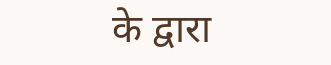के द्वारा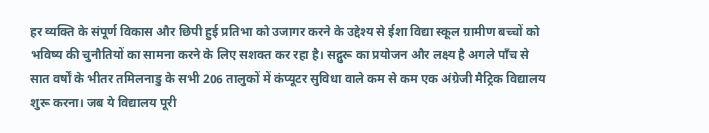हर व्यक्ति के संपूर्ण विकास और छिपी हुई प्रतिभा को उजागर करने के उद्देश्य से ईशा विद्या स्कूल ग्रामीण बच्चों को भविष्य की चुनौतियों का सामना करने के लिए सशक्त कर रहा है। सद्गुरू का प्रयोजन और लक्ष्य है अगले पाँच से सात वर्षों के भीतर तमिलनाडु के सभी 206 तालुकों में कंप्यूटर सुविधा वाले कम से कम एक अंग्रेजी मैट्रिक विद्यालय शुरू करना। जब ये विद्यालय पूरी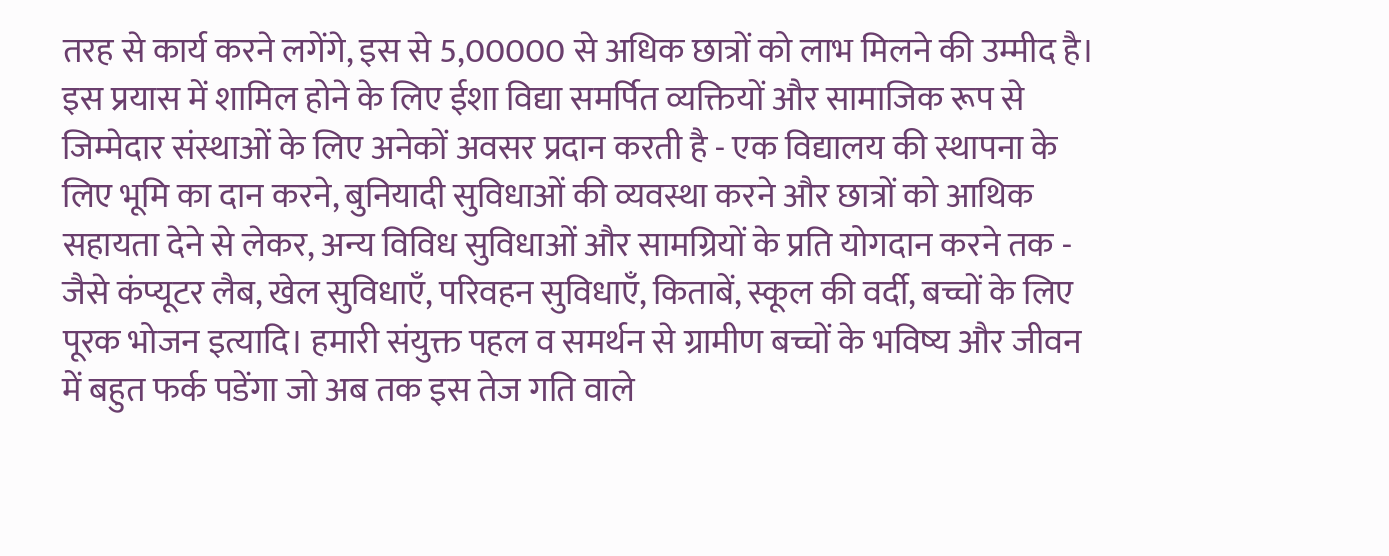तरह से कार्य करने लगेंगे, इस से 5,00000 से अधिक छात्रों को लाभ मिलने की उम्मीद है।
इस प्रयास में शामिल होने के लिए ईशा विद्या समर्पित व्यक्तियों और सामाजिक रूप से जिम्मेदार संस्थाओं के लिए अनेकों अवसर प्रदान करती है - एक विद्यालय की स्थापना के लिए भूमि का दान करने, बुनियादी सुविधाओं की व्यवस्था करने और छात्रों को आथिक सहायता देने से लेकर, अन्य विविध सुविधाओं और सामग्रियों के प्रति योगदान करने तक - जैसे कंप्यूटर लैब, खेल सुविधाएँ, परिवहन सुविधाएँ, किताबें, स्कूल की वर्दी, बच्चों के लिए पूरक भोजन इत्यादि। हमारी संयुक्त पहल व समर्थन से ग्रामीण बच्चों के भविष्य और जीवन में बहुत फर्क पडेंगा जो अब तक इस तेज गति वाले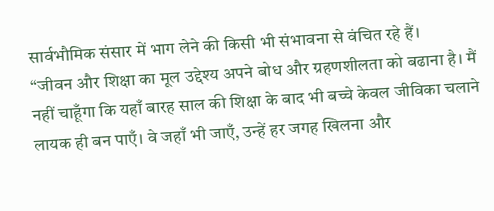सार्वभौमिक संसार में भाग लेने की किसी भी संभावना से वंचित रहे हैं।
“जीवन और शिक्षा का मूल उद्देश्य अपने बोध और ग्रहणशीलता को बढाना है। मैं नहीं चाहूँगा कि यहाँ बारह साल की शिक्षा के बाद भी बच्चे केवल जीविका चलाने लायक ही बन पाएँ। वे जहाँ भी जाएँ, उन्हें हर जगह खिलना और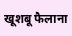खूशबू फैलाना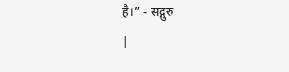है।” - सद्गुरु
|